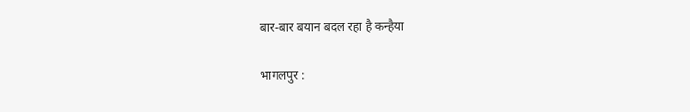बार-बार बयान बदल रहा है कन्हैया

भागलपुर :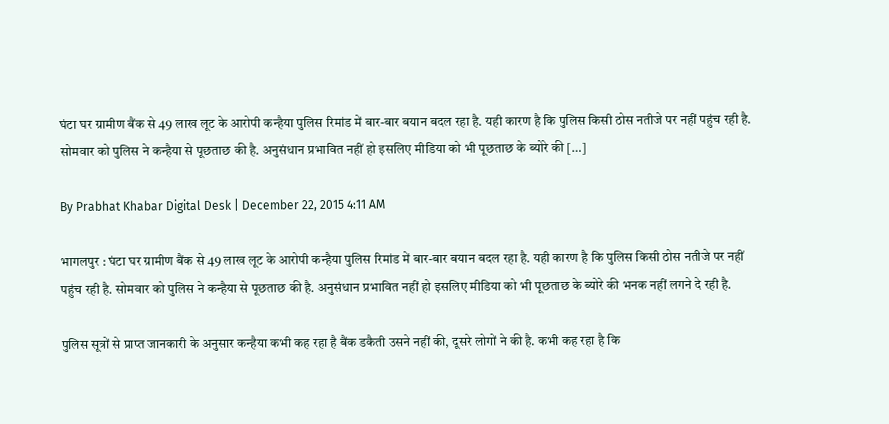घंटा घर ग्रामीण बैंक से 49 लाख लूट के आरोपी कन्हैया पुलिस रिमांड में बार-बार बयान बदल रहा है. यही कारण है कि पुलिस किसी ठोस नतीजे पर नहीं पहुंच रही है. सोमवार को पुलिस ने कन्हैया से पूछताछ की है. अनुसंधान प्रभावित नहीं हो इसलिए मीडिया को भी पूछताछ के ब्योरे की […]

By Prabhat Khabar Digital Desk | December 22, 2015 4:11 AM

भागलपुर : घंटा घर ग्रामीण बैंक से 49 लाख लूट के आरोपी कन्हैया पुलिस रिमांड में बार-बार बयान बदल रहा है. यही कारण है कि पुलिस किसी ठोस नतीजे पर नहीं पहुंच रही है. सोमवार को पुलिस ने कन्हैया से पूछताछ की है. अनुसंधान प्रभावित नहीं हो इसलिए मीडिया को भी पूछताछ के ब्योरे की भनक नहीं लगने दे रही है.

पुलिस सूत्रों से प्राप्त जानकारी के अनुसार कन्हैया कभी कह रहा है बैंक डकैती उसने नहीं की, दूसरे लोगों ने की है. कभी कह रहा है कि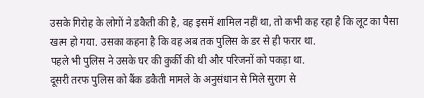उसके गिरोह के लोगों ने डकैती की है, वह इसमें शामिल नहीं था, तो कभी कह रहा है कि लूट का पैसा खत्म हो गया. उसका कहना है कि वह अब तक पुलिस के डर से ही फरार था.
पहले भी पुलिस ने उसके घर की कुर्की की थी और परिजनों को पकड़ा था.
दूसरी तरफ पुलिस को बैंक डकैती मामले के अनुसंधान से मिले सुराग से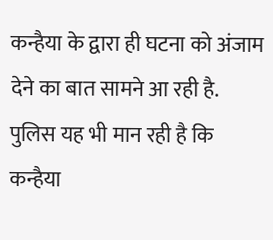कन्हैया के द्वारा ही घटना को अंजाम देने का बात सामने आ रही है. पुलिस यह भी मान रही है कि कन्हैया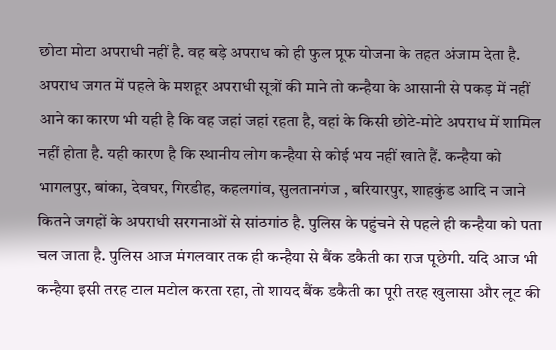छोटा मोटा अपराधी नहीं है. वह बड़े अपराध को ही फुल प्रूफ योजना के तहत अंजाम देता है. अपराध जगत में पहले के मशहूर अपराधी सूत्रों की माने तो कन्हैया के आसानी से पकड़ में नहीं आने का कारण भी यही है कि वह जहां जहां रहता है, वहां के किसी छोटे-मोटे अपराध में शामिल नहीं होता है. यही कारण है कि स्थानीय लोग कन्हैया से कोई भय नहीं खाते हैं. कन्हैया को भागलपुर, बांका, देवघर, गिरडीह, कहलगांव, सुलतानगंज , बरियारपुर, शाहकुंड आदि न जाने कितने जगहों के अपराधी सरगनाओं से सांठगांठ है. पुलिस के पहुंचने से पहले ही कन्हैया को पता चल जाता है. पुलिस आज मंगलवार तक ही कन्हैया से बैंक डकैती का राज पूछेगी. यदि आज भी कन्हैया इसी तरह टाल मटोल करता रहा, तो शायद बैंक डकैती का पूरी तरह खुलासा और लूट की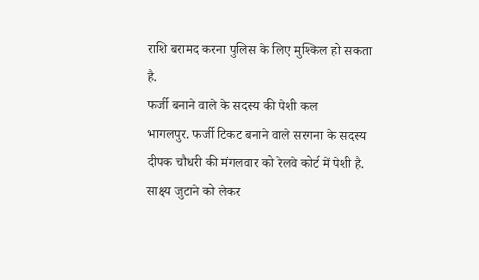राशि बरामद करना पुलिस के लिए मुश्किल हो सकता है.
फर्जी बनाने वाले के सदस्य की पेशी कल
भागलपुर. फर्जी टिकट बनाने वाले सरगना के सदस्य दीपक चौधरी की मंगलवार को रेलवे कोर्ट में पेशी है. साक्ष्य जुटाने को लेकर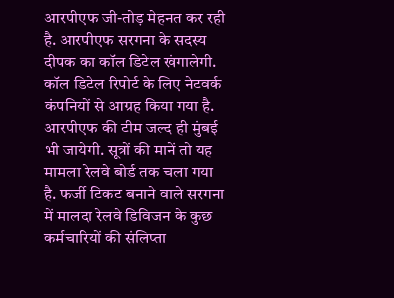आरपीएफ जी-तोड़ मेहनत कर रही है. आरपीएफ सरगना के सदस्य दीपक का कॉल डिटेल खंगालेगी. कॉल डिटेल रिपोर्ट के लिए नेटवर्क कंपनियों से आग्रह किया गया है. आरपीएफ की टीम जल्द ही मुंबई भी जायेगी. सूत्रों की मानें तो यह मामला रेलवे बोर्ड तक चला गया है. फर्जी टिकट बनाने वाले सरगना में मालदा रेलवे डिविजन के कुछ कर्मचारियों की संलिप्ता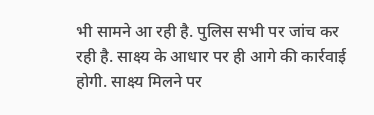भी सामने आ रही है. पुलिस सभी पर जांच कर रही है. साक्ष्य के आधार पर ही आगे की कार्रवाई होगी. साक्ष्य मिलने पर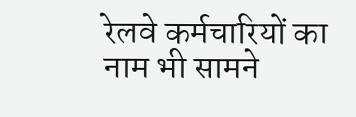रेलवे कर्मचारियों का नाम भी सामने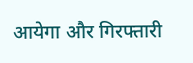आयेगा और गिरफ्तारी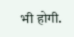भी होगी.